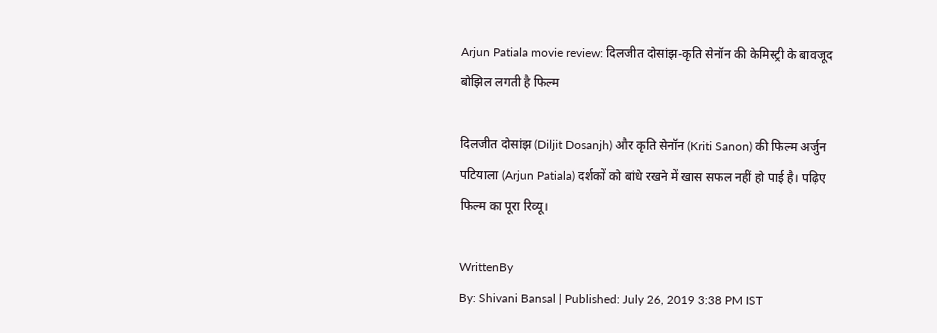Arjun Patiala movie review: दिलजीत दोसांझ-कृति सेनॉन की केमिस्ट्री के बावजूद बोझिल लगती है फिल्म

दिलजीत दोसांझ (Diljit Dosanjh) और कृति सेनॉन (Kriti Sanon) की फिल्म अर्जुन पटियाला (Arjun Patiala) दर्शकों को बांधे रखने में खास सफल नहीं हो पाई है। पढ़िए फिल्म का पूरा रिव्यू।

WrittenBy
By: Shivani Bansal | Published: July 26, 2019 3:38 PM IST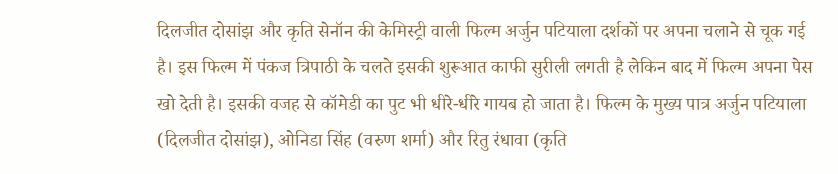दिलजीत दोसांझ और कृति सेनॉन की केमिस्ट्री वाली फिल्म अर्जुन पटियाला दर्शकों पर अपना चलाने से चूक गई है। इस फिल्म में पंकज त्रिपाठी के चलते इसकी शुरूआत काफी सुरीली लगती है लेकिन बाद में फिल्म अपना पेस खो देती है। इसकी वजह से कॉमेडी का पुट भी धीरे-धीरे गायब हो जाता है। फिल्म के मुख्य पात्र अर्जुन पटियाला (दिलजीत दोसांझ), ओनिडा सिंह (वरुण शर्मा) और रितु रंधावा (कृति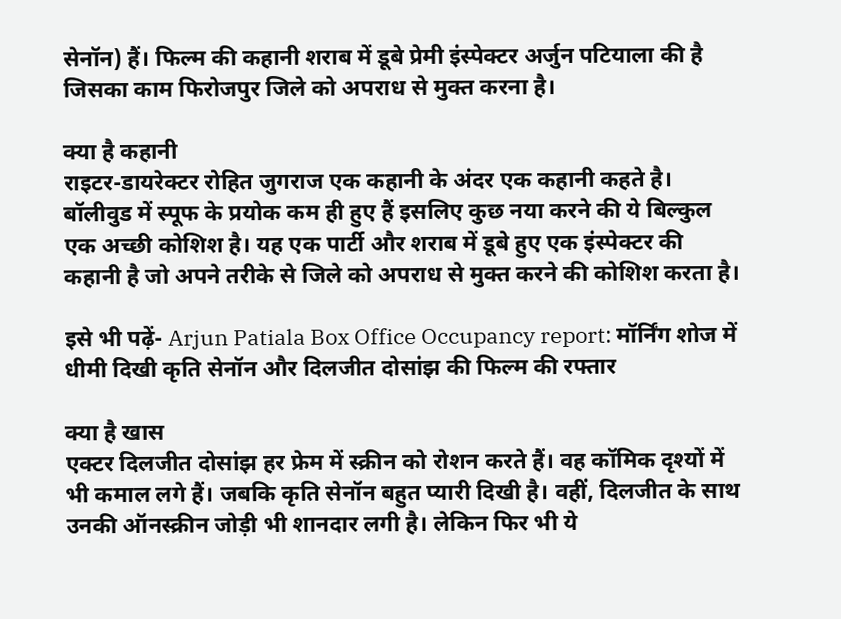सेनॉन) हैं। फिल्म की कहानी शराब में डूबे प्रेमी इंस्पेक्टर अर्जुन पटियाला की है जिसका काम फिरोजपुर जिले को अपराध से मुक्त करना है।

क्या है कहानी
राइटर-डायरेक्टर रोहित जुगराज एक कहानी के अंदर एक कहानी कहते है। बॉलीवुड में स्पूफ के प्रयोक कम ही हुए हैं इसलिए कुछ नया करने की ये बिल्कुल एक अच्छी कोशिश है। यह एक पार्टी और शराब में डूबे हुए एक इंस्पेक्टर की कहानी है जो अपने तरीके से जिले को अपराध से मुक्त करने की कोशिश करता है।

इसे भी पढ़ें- Arjun Patiala Box Office Occupancy report: मॉर्निंग शोज में धीमी दिखी कृति सेनॉन और दिलजीत दोसांझ की फिल्म की रफ्तार

क्या है खास
एक्टर दिलजीत दोसांझ हर फ्रेम में स्क्रीन को रोशन करते हैं। वह कॉमिक दृश्यों में भी कमाल लगे हैं। जबकि कृति सेनॉन बहुत प्यारी दिखी है। वहीं, दिलजीत के साथ उनकी ऑनस्क्रीन जोड़ी भी शानदार लगी है। लेकिन फिर भी ये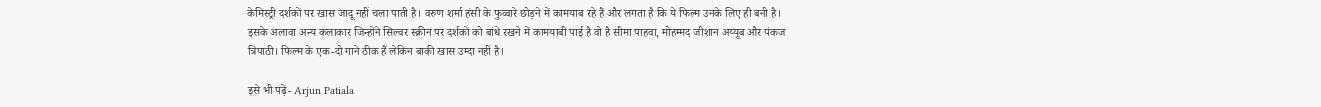केमिस्ट्री दर्शकों पर खास जादू नहीं चला पाती है। वरुण शर्मा हंसी के फुव्वारे छोड़ने में कामयाब रहे हैं और लगता है कि ये फिल्म उनके लिए ही बनी है। इसके अलावा अन्य कलाकार जिन्होंने सिल्वर स्क्रीन पर दर्शकों को बांधे रखने में कामयाबी पाई है वो है सीमा पाहवा, मोहम्मद जीशान अय्यूब और पंकज त्रिपाठी। फिल्म के एक-दो गाने ठीक हैं लेकिन बाकी खास उम्दा नहीं है।

इसे भी पढ़ें- Arjun Patiala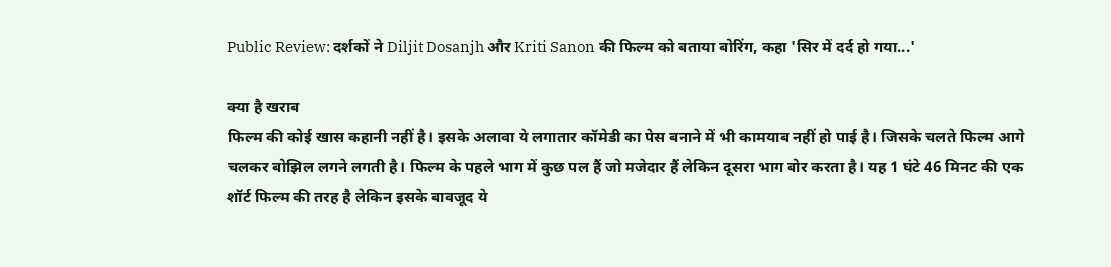Public Review: दर्शकों ने Diljit Dosanjh और Kriti Sanon की फिल्म को बताया बोरिंग, कहा 'सिर में दर्द हो गया...'

क्या है खराब
फिल्म की कोई खास कहानी नहीं है। इसके अलावा ये लगातार कॉमेडी का पेस बनाने में भी कामयाब नहीं हो पाई है। जिसके चलते फिल्म आगे चलकर बोझिल लगने लगती है। फिल्म के पहले भाग में कुछ पल हैं जो मजेदार हैं लेकिन दूसरा भाग बोर करता है। यह 1 घंटे 46 मिनट की एक शॉर्ट फिल्म की तरह है लेकिन इसके बावजूद ये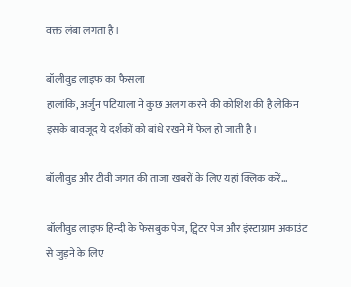वक्त लंबा लगता है।

बॉलीवुड लाइफ का फैसला
हालांकि, अर्जुन पटियाला ने कुछ अलग करने की कोशिश की है लेकिन इसके बावजूद ये दर्शकों को बांधे रखने में फेल हो जाती है।

बॉलीवुड और टीवी जगत की ताजा खबरों के लिए यहां क्लिक करें...

बॉलीवुड लाइफ हिन्दी के फेसबुक पेज, ट्विटर पेज और इंस्टाग्राम अकाउंट से जुड़ने के लिए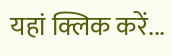यहां क्लिक करें...